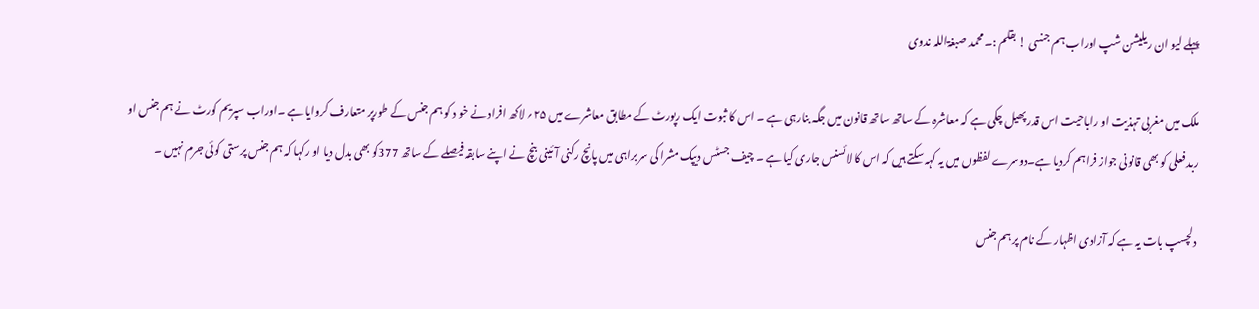پہلے لیو ان ریلیشن شپ اوراب ہم جنسی ! بقلم :۔ محمد صبغۃاللہ ندوی

ملک میں مغربی تہذیت او راباحیت اس قدر پھیل چکی ہے کہ معاشرہ کے ساتھ ساتھ قانون میں جگہ بنارہی ہے ۔ اس کا ثبوت ایک رپورٹ کے مطابق معاشرے میں ۲۵؍ لاکھ افراد نے خو د کو ہم جنس کے طورپر متعارف کروایا ہے ۔اوراب سپریم کورٹ نے ہم جنس او ربد فعلی کو بھی قانونی جواز فراہم کردیا ہے۔دوسرے لفظوں میں یہ کہہ سکتے ہیں کہ اس کا لائسنس جاری کیا ہے ۔ چیف جسٹس دیپک مشرا کی سربراہی میں پانچ رکنی آئینی بنچ نے اپنے سابقہ فیصلے کے ساتھ 377کو بھی بدل دیا او رکہا کہ ہم جنس پرستی کوئی جرم نہیں ۔

دلچسپ بات یہ ہے کہ آزادی اظہار کے نام پر ہم جنس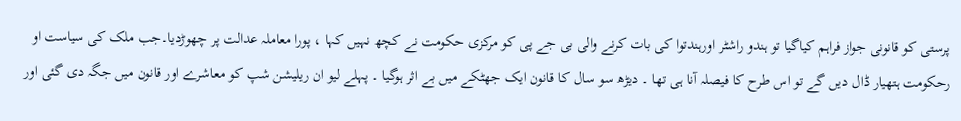پرستی کو قانونی جواز فراہم کیاگیا تو ہندو راشٹر اورہندتوا کی بات کرنے والی بی جے پی کو مرکزی حکومت نے کچھ نہیں کہا ، پورا معاملہ عدالت پر چھوڑدیا۔جب ملک کی سیاست او رحکومت ہتھیار ڈال دیں گے تو اس طرح کا فیصلہ آنا ہی تھا ۔ دیڑھ سو سال کا قانون ایک جھٹکے میں بے اثر ہوگیا ۔ پہلے لیو ان ریلیشن شپ کو معاشرے اور قانون میں جگہ دی گئی اور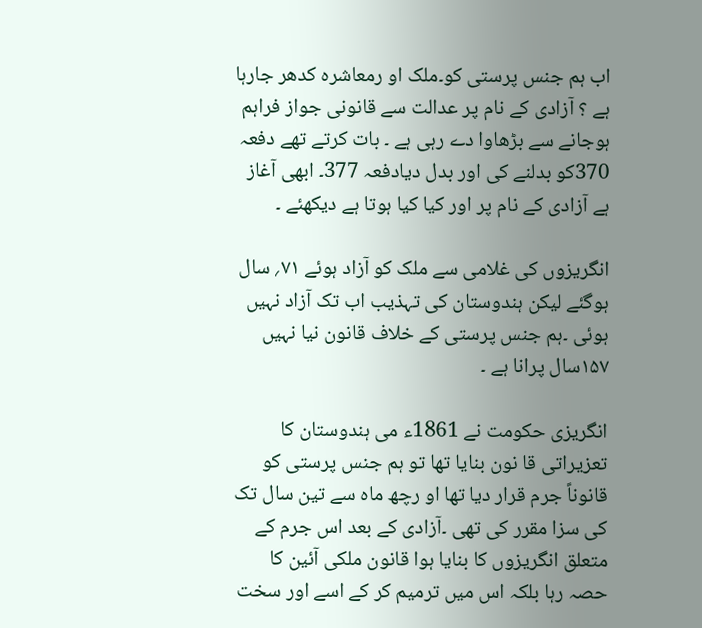اب ہم جنس پرستی کو۔ملک او رمعاشرہ کدھر جارہا ہے ؟ آزادی کے نام پر عدالت سے قانونی جواز فراہم ہوجانے سے بڑھاوا دے رہی ہے ۔ بات کرتے تھے دفعہ 370کو بدلنے کی اور بدل دیادفعہ 377۔ ابھی آغاز ہے آزادی کے نام پر اور کیا کیا ہوتا ہے دیکھئے ۔

انگریزوں کی غلامی سے ملک کو آزاد ہوئے ۷۱؍ سال ہوگئے لیکن ہندوستان کی تہذیب اب تک آزاد نہیں ہوئی ۔ہم جنس پرستی کے خلاف قانون نیا نہیں ۱۵۷سال پرانا ہے ۔

انگریزی حکومت نے 1861ء می ہندوستان کا تعزیراتی قا نون بنایا تھا تو ہم جنس پرستی کو قانوناً جرم قرار دیا تھا او رچھ ماہ سے تین سال تک کی سزا مقرر کی تھی ۔آزادی کے بعد اس جرم کے متعلق انگریزوں کا بنایا ہوا قانون ملکی آئین کا حصہ رہا بلکہ اس میں ترمیم کر کے اسے اور سخت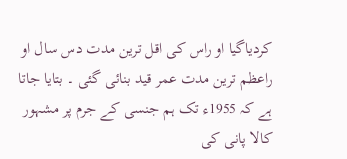کردیاگیا او راس کی اقل ترین مدت دس سال او راعظم ترین مدت عمر قید بنائی گئی ۔ بتایا جاتا ہے کہ 1955ء تک ہم جنسی کے جرم پر مشہور کالا پانی کی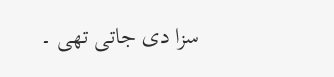سزا دی جاتی تھی ۔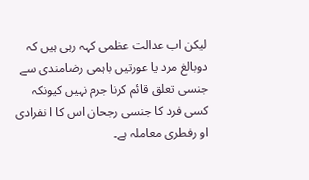لیکن اب عدالت عظمی کہہ رہی ہیں کہ دوبالغ مرد یا عورتیں باہمی رضامندی سے جنسی تعلق قائم کرنا جرم نہیں کیونکہ کسی فرد کا جنسی رجحان اس کا ا نفرادی او رفطری معاملہ ہے۔